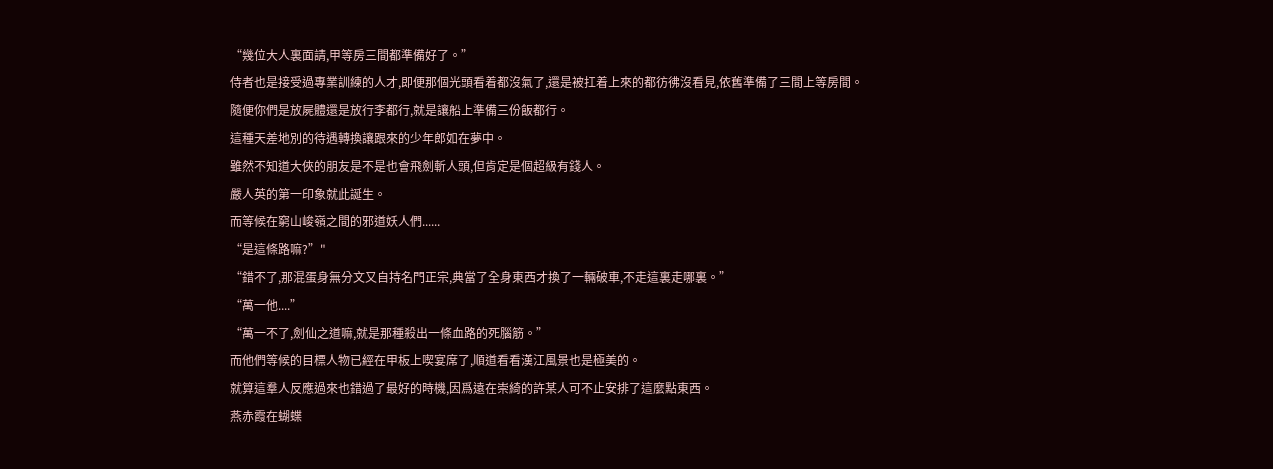“幾位大人裏面請,甲等房三間都準備好了。”
侍者也是接受過專業訓練的人才,即便那個光頭看着都沒氣了,還是被扛着上來的都彷彿沒看見,依舊準備了三間上等房間。
隨便你們是放屍體還是放行李都行,就是讓船上準備三份飯都行。
這種天差地別的待遇轉換讓跟來的少年郎如在夢中。
雖然不知道大俠的朋友是不是也會飛劍斬人頭,但肯定是個超級有錢人。
嚴人英的第一印象就此誕生。
而等候在窮山峻嶺之間的邪道妖人們......
“是這條路嘛?”"
“錯不了,那混蛋身無分文又自持名門正宗,典當了全身東西才換了一輛破車,不走這裏走哪裏。”
“萬一他....”
“萬一不了,劍仙之道嘛,就是那種殺出一條血路的死腦筋。”
而他們等候的目標人物已經在甲板上喫宴席了,順道看看漢江風景也是極美的。
就算這羣人反應過來也錯過了最好的時機,因爲遠在崇綺的許某人可不止安排了這麼點東西。
燕赤霞在蝴蝶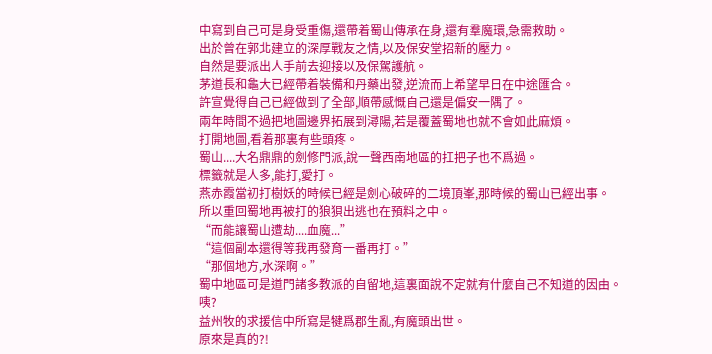中寫到自己可是身受重傷,還帶着蜀山傳承在身,還有羣魔環,急需救助。
出於曾在郭北建立的深厚戰友之情,以及保安堂招新的壓力。
自然是要派出人手前去迎接以及保駕護航。
茅道長和龜大已經帶着裝備和丹藥出發,逆流而上希望早日在中途匯合。
許宣覺得自己已經做到了全部,順帶感慨自己還是偏安一隅了。
兩年時間不過把地圖邊界拓展到潯陽,若是覆蓋蜀地也就不會如此麻煩。
打開地圖,看着那裏有些頭疼。
蜀山....大名鼎鼎的劍修門派,說一聲西南地區的扛把子也不爲過。
標籤就是人多,能打,愛打。
燕赤霞當初打樹妖的時候已經是劍心破碎的二境頂峯,那時候的蜀山已經出事。
所以重回蜀地再被打的狼狽出逃也在預料之中。
“而能讓蜀山遭劫....血魔...”
“這個副本還得等我再發育一番再打。”
“那個地方,水深啊。”
蜀中地區可是道門諸多教派的自留地,這裏面說不定就有什麼自己不知道的因由。
咦?
益州牧的求援信中所寫是犍爲郡生亂,有魔頭出世。
原來是真的?!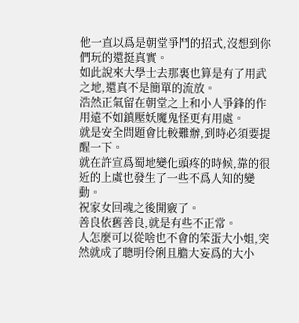他一直以爲是朝堂爭鬥的招式,沒想到你們玩的還挺真實。
如此說來大學士去那裏也算是有了用武之地,還真不是簡單的流放。
浩然正氣留在朝堂之上和小人爭鋒的作用遠不如鎮壓妖魔鬼怪更有用處。
就是安全問題會比較難辦,到時必須要提醒一下。
就在許宣爲蜀地變化頭疼的時候,靠的很近的上虞也發生了一些不爲人知的變動。
祝家女回魂之後開竅了。
善良依舊善良,就是有些不正常。
人怎麼可以從啥也不會的笨蛋大小姐,突然就成了聰明伶俐且膽大妄爲的大小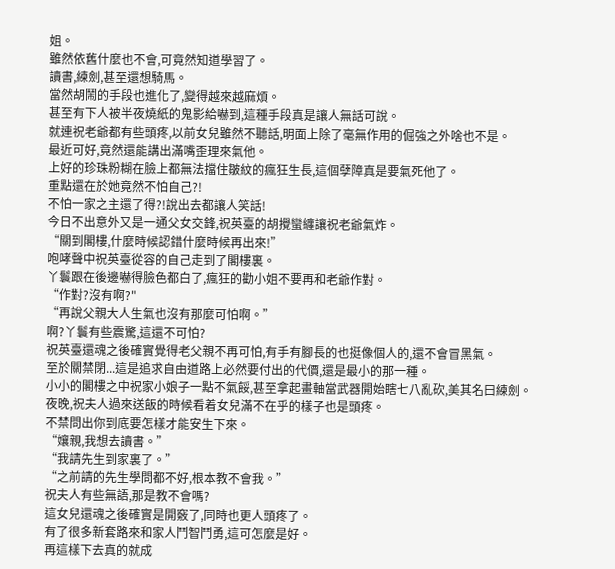姐。
雖然依舊什麼也不會,可竟然知道學習了。
讀書,練劍,甚至還想騎馬。
當然胡鬧的手段也進化了,變得越來越麻煩。
甚至有下人被半夜燒紙的鬼影給嚇到,這種手段真是讓人無話可說。
就連祝老爺都有些頭疼,以前女兒雖然不聽話,明面上除了毫無作用的倔強之外啥也不是。
最近可好,竟然還能講出滿嘴歪理來氣他。
上好的珍珠粉糊在臉上都無法擋住皺紋的瘋狂生長,這個孽障真是要氣死他了。
重點還在於她竟然不怕自己?!
不怕一家之主還了得?!說出去都讓人笑話!
今日不出意外又是一通父女交鋒,祝英臺的胡攪蠻纏讓祝老爺氣炸。
“關到閣樓,什麼時候認錯什麼時候再出來!”
咆哮聲中祝英臺從容的自己走到了閣樓裏。
丫鬟跟在後邊嚇得臉色都白了,瘋狂的勸小姐不要再和老爺作對。
“作對?沒有啊?"
“再說父親大人生氣也沒有那麼可怕啊。”
啊?丫鬟有些震驚,這還不可怕?
祝英臺還魂之後確實覺得老父親不再可怕,有手有腳長的也挺像個人的,還不會冒黑氣。
至於關禁閉...這是追求自由道路上必然要付出的代價,還是最小的那一種。
小小的閣樓之中祝家小娘子一點不氣餒,甚至拿起畫軸當武器開始瞎七八亂砍,美其名曰練劍。
夜晚,祝夫人過來送飯的時候看着女兒滿不在乎的樣子也是頭疼。
不禁問出你到底要怎樣才能安生下來。
“孃親,我想去讀書。”
“我請先生到家裏了。”
“之前請的先生學問都不好,根本教不會我。”
祝夫人有些無語,那是教不會嗎?
這女兒還魂之後確實是開竅了,同時也更人頭疼了。
有了很多新套路來和家人鬥智鬥勇,這可怎麼是好。
再這樣下去真的就成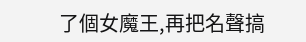了個女魔王,再把名聲搞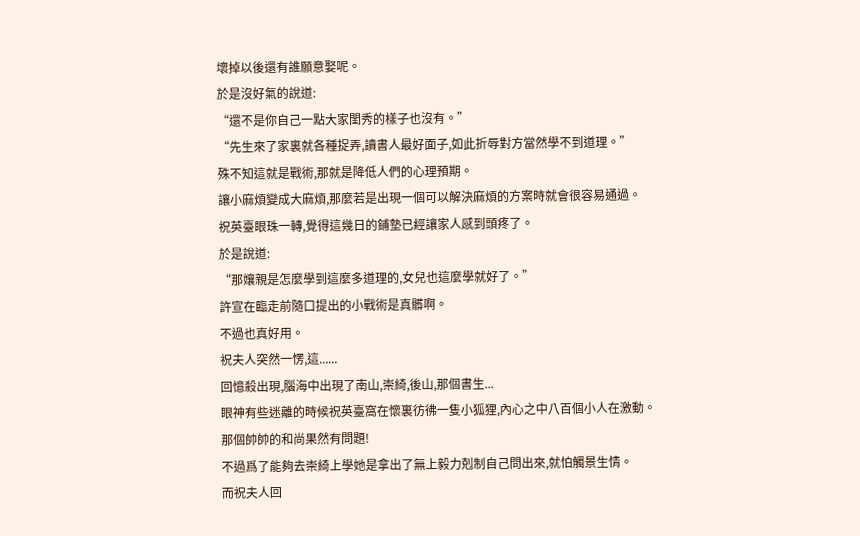壞掉以後還有誰願意娶呢。
於是沒好氣的說道:
“還不是你自己一點大家閨秀的樣子也沒有。”
“先生來了家裏就各種捉弄,讀書人最好面子,如此折辱對方當然學不到道理。”
殊不知這就是戰術,那就是降低人們的心理預期。
讓小麻煩變成大麻煩,那麼若是出現一個可以解決麻煩的方案時就會很容易通過。
祝英臺眼珠一轉,覺得這幾日的鋪墊已經讓家人感到頭疼了。
於是說道:
“那孃親是怎麼學到這麼多道理的,女兒也這麼學就好了。”
許宣在臨走前隨口提出的小戰術是真髒啊。
不過也真好用。
祝夫人突然一愣,這......
回憶殺出現,腦海中出現了南山,崇綺,後山,那個書生...
眼神有些迷離的時候祝英臺窩在懷裏彷彿一隻小狐狸,內心之中八百個小人在激動。
那個帥帥的和尚果然有問題!
不過爲了能夠去崇綺上學她是拿出了無上毅力剋制自己問出來,就怕觸景生情。
而祝夫人回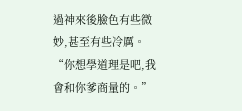過神來後臉色有些微妙,甚至有些冷厲。
“你想學道理是吧,我會和你爹商量的。”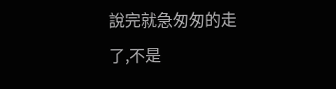說完就急匆匆的走了,不是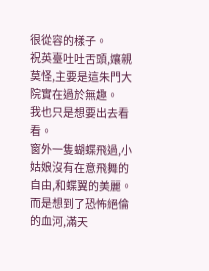很從容的樣子。
祝英臺吐吐舌頭,孃親莫怪,主要是這朱門大院實在過於無趣。
我也只是想要出去看看。
窗外一隻蝴蝶飛過,小姑娘沒有在意飛舞的自由,和蝶翼的美麗。
而是想到了恐怖絕倫的血河,滿天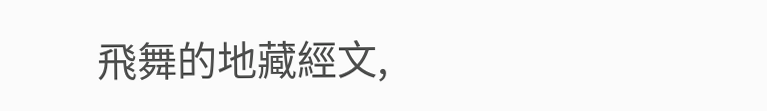飛舞的地藏經文,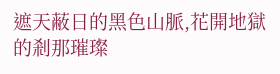遮天蔽日的黑色山脈,花開地獄的剎那璀璨